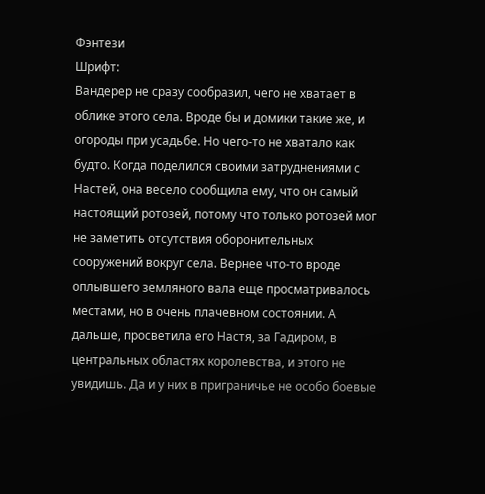Фэнтези
Шрифт:
Вандерер не сразу сообразил, чего не хватает в облике этого села. Вроде бы и домики такие же, и огороды при усадьбе. Но чего-то не хватало как будто. Когда поделился своими затруднениями с Настей, она весело сообщила ему, что он самый настоящий ротозей, потому что только ротозей мог не заметить отсутствия оборонительных сооружений вокруг села. Вернее что-то вроде оплывшего земляного вала еще просматривалось местами, но в очень плачевном состоянии. А дальше, просветила его Настя, за Гадиром, в центральных областях королевства, и этого не увидишь. Да и у них в приграничье не особо боевые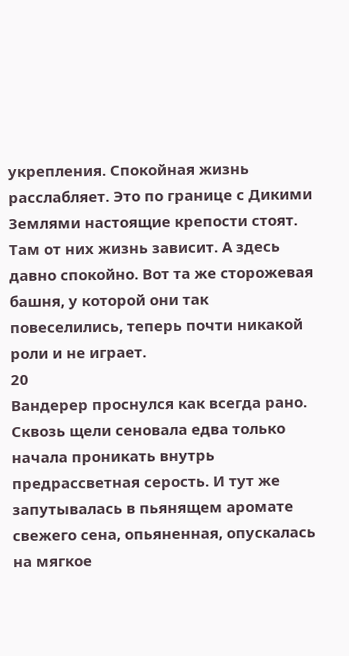укрепления. Спокойная жизнь расслабляет. Это по границе с Дикими Землями настоящие крепости стоят. Там от них жизнь зависит. А здесь давно спокойно. Вот та же сторожевая башня, у которой они так повеселились, теперь почти никакой роли и не играет.
20
Вандерер проснулся как всегда рано. Сквозь щели сеновала едва только начала проникать внутрь предрассветная серость. И тут же запутывалась в пьянящем аромате свежего сена, опьяненная, опускалась на мягкое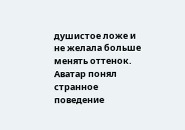душистое ложе и не желала больше менять оттенок. Аватар понял странное поведение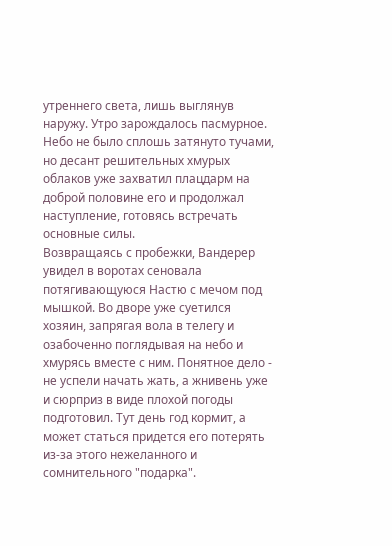утреннего света, лишь выглянув наружу. Утро зарождалось пасмурное. Небо не было сплошь затянуто тучами, но десант решительных хмурых облаков уже захватил плацдарм на доброй половине его и продолжал наступление, готовясь встречать основные силы.
Возвращаясь с пробежки, Вандерер увидел в воротах сеновала потягивающуюся Настю с мечом под мышкой. Во дворе уже суетился хозяин, запрягая вола в телегу и озабоченно поглядывая на небо и хмурясь вместе с ним. Понятное дело - не успели начать жать, а жнивень уже и сюрприз в виде плохой погоды подготовил. Тут день год кормит, а может статься придется его потерять из-за этого нежеланного и сомнительного "подарка".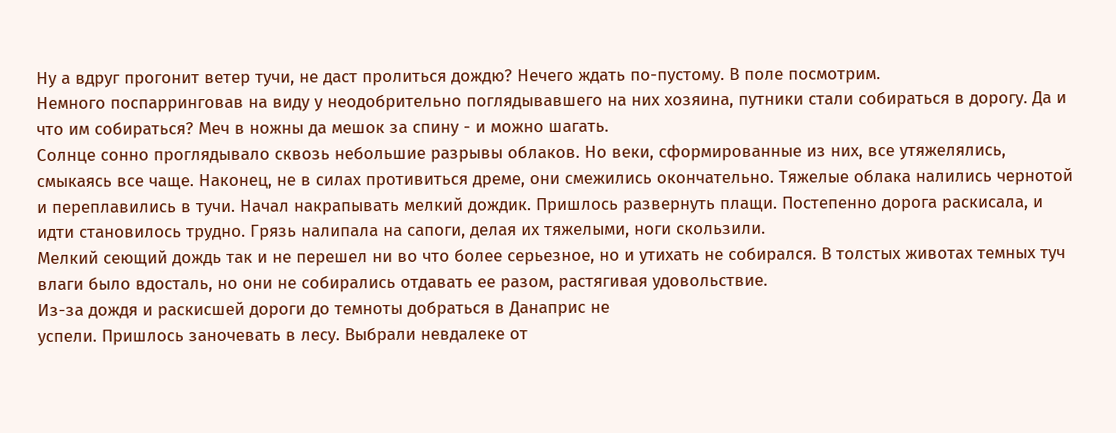Ну а вдруг прогонит ветер тучи, не даст пролиться дождю? Нечего ждать по-пустому. В поле посмотрим.
Немного поспарринговав на виду у неодобрительно поглядывавшего на них хозяина, путники стали собираться в дорогу. Да и что им собираться? Меч в ножны да мешок за спину - и можно шагать.
Солнце сонно проглядывало сквозь небольшие разрывы облаков. Но веки, сформированные из них, все утяжелялись, смыкаясь все чаще. Наконец, не в силах противиться дреме, они смежились окончательно. Тяжелые облака налились чернотой и переплавились в тучи. Начал накрапывать мелкий дождик. Пришлось развернуть плащи. Постепенно дорога раскисала, и идти становилось трудно. Грязь налипала на сапоги, делая их тяжелыми, ноги скользили.
Мелкий сеющий дождь так и не перешел ни во что более серьезное, но и утихать не собирался. В толстых животах темных туч влаги было вдосталь, но они не собирались отдавать ее разом, растягивая удовольствие.
Из-за дождя и раскисшей дороги до темноты добраться в Данаприс не
успели. Пришлось заночевать в лесу. Выбрали невдалеке от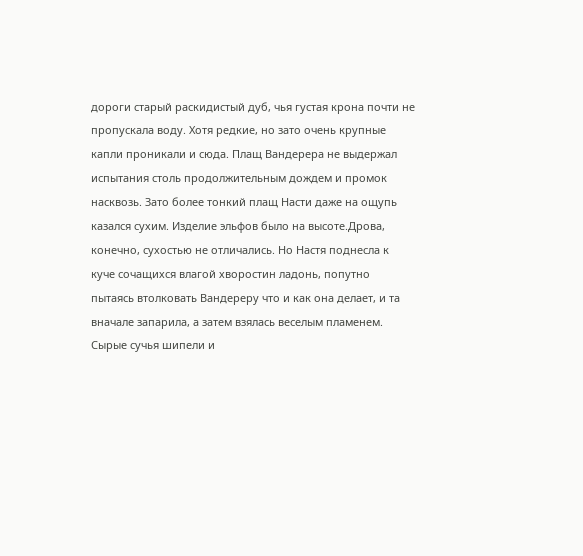дороги старый раскидистый дуб, чья густая крона почти не пропускала воду. Хотя редкие, но зато очень крупные капли проникали и сюда. Плащ Вандерера не выдержал испытания столь продолжительным дождем и промок насквозь. Зато более тонкий плащ Насти даже на ощупь казался сухим. Изделие эльфов было на высоте.Дрова, конечно, сухостью не отличались. Но Настя поднесла к куче сочащихся влагой хворостин ладонь, попутно пытаясь втолковать Вандереру что и как она делает, и та вначале запарила, а затем взялась веселым пламенем. Сырые сучья шипели и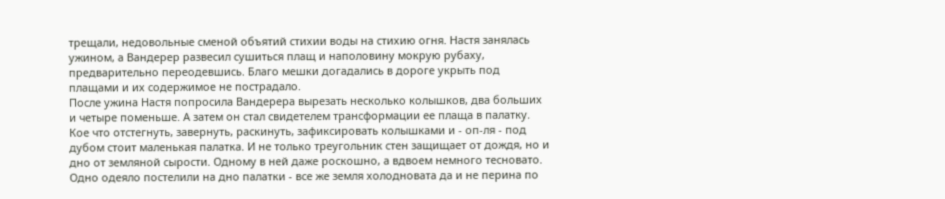трещали, недовольные сменой объятий стихии воды на стихию огня. Настя занялась ужином, а Вандерер развесил сушиться плащ и наполовину мокрую рубаху, предварительно переодевшись. Благо мешки догадались в дороге укрыть под плащами и их содержимое не пострадало.
После ужина Настя попросила Вандерера вырезать несколько колышков, два больших и четыре поменьше. А затем он стал свидетелем трансформации ее плаща в палатку. Кое что отстегнуть, завернуть, раскинуть, зафиксировать колышками и - оп-ля - под дубом стоит маленькая палатка. И не только треугольник стен защищает от дождя, но и дно от земляной сырости. Одному в ней даже роскошно, а вдвоем немного тесновато. Одно одеяло постелили на дно палатки - все же земля холодновата да и не перина по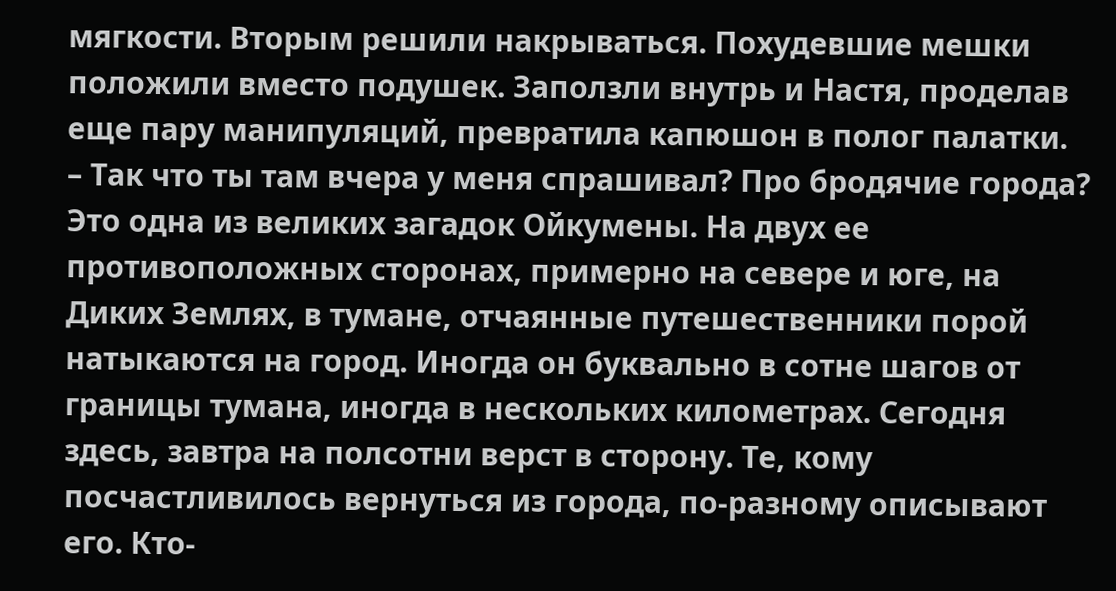мягкости. Вторым решили накрываться. Похудевшие мешки положили вместо подушек. Заползли внутрь и Настя, проделав еще пару манипуляций, превратила капюшон в полог палатки.
– Так что ты там вчера у меня спрашивал? Про бродячие города? Это одна из великих загадок Ойкумены. На двух ее противоположных сторонах, примерно на севере и юге, на Диких Землях, в тумане, отчаянные путешественники порой натыкаются на город. Иногда он буквально в сотне шагов от границы тумана, иногда в нескольких километрах. Сегодня здесь, завтра на полсотни верст в сторону. Те, кому посчастливилось вернуться из города, по-разному описывают его. Кто-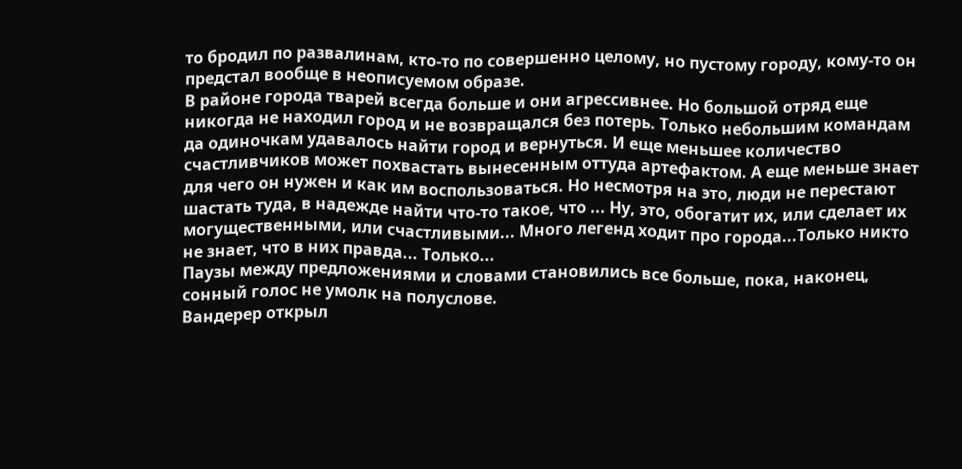то бродил по развалинам, кто-то по совершенно целому, но пустому городу, кому-то он предстал вообще в неописуемом образе.
В районе города тварей всегда больше и они агрессивнее. Но большой отряд еще никогда не находил город и не возвращался без потерь. Только небольшим командам да одиночкам удавалось найти город и вернуться. И еще меньшее количество счастливчиков может похвастать вынесенным оттуда артефактом. А еще меньше знает для чего он нужен и как им воспользоваться. Но несмотря на это, люди не перестают шастать туда, в надежде найти что-то такое, что ... Ну, это, обогатит их, или сделает их могущественными, или счастливыми... Много легенд ходит про города...Только никто не знает, что в них правда... Только...
Паузы между предложениями и словами становились все больше, пока, наконец, сонный голос не умолк на полуслове.
Вандерер открыл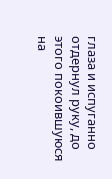глаза и испуганно отдернул руку, до этого покоившуюся на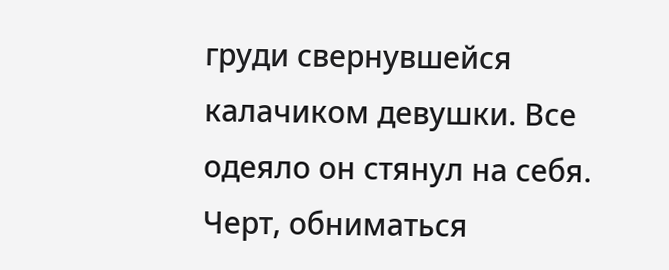груди свернувшейся калачиком девушки. Все одеяло он стянул на себя. Черт, обниматься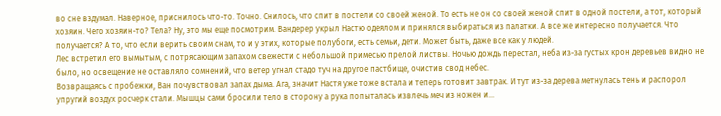во сне вздумал. Наверное, приснилось что-то. Точно. Снилось, что спит в постели со своей женой. То есть не он со своей женой спит в одной постели, а тот, который хозяин. Чего хозяин-то? Тела? Ну, это мы еще посмотрим. Вандерер укрыл Настю одеялом и принялся выбираться из палатки. А все же интересно получается. Что получается? А то, что если верить своим снам, то и у этих, которые полубоги, есть семьи, дети. Может быть, даже все как у людей.
Лес встретил его вымытым, с потрясающим запахом свежести с небольшой примесью прелой листвы. Ночью дождь перестал, неба из-за густых крон деревьев видно не было, но освещение не оставляло сомнений, что ветер угнал стадо туч на другое пастбище, очистив свод небес.
Возвращаясь с пробежки, Ван почувствовал запах дыма. Ага, значит Настя уже тоже встала и теперь готовит завтрак. И тут из-за дерева метнулась тень и распорол упругий воздух росчерк стали. Мышцы сами бросили тело в сторону а рука попыталась извлечь меч из ножен и...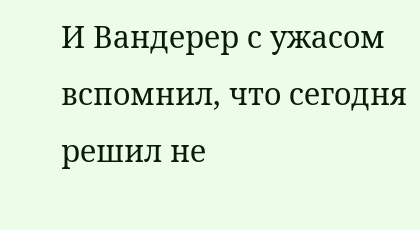И Вандерер с ужасом вспомнил, что сегодня решил не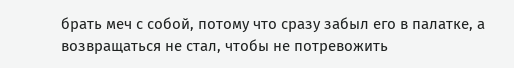брать меч с собой, потому что сразу забыл его в палатке, а возвращаться не стал, чтобы не потревожить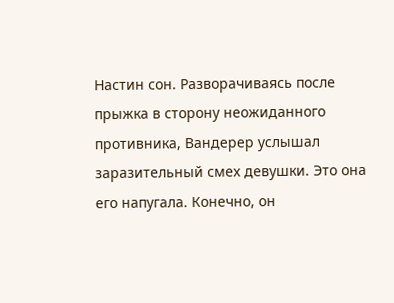Настин сон. Разворачиваясь после прыжка в сторону неожиданного противника, Вандерер услышал заразительный смех девушки. Это она его напугала. Конечно, он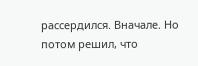рассердился. Вначале. Но потом решил, что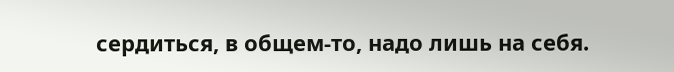сердиться, в общем-то, надо лишь на себя.